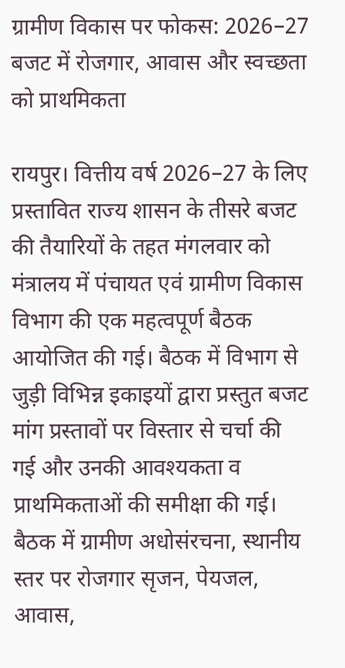ग्रामीण विकास पर फोकस: 2026–27 बजट में रोजगार, आवास और स्वच्छता को प्राथमिकता

रायपुर। वित्तीय वर्ष 2026–27 के लिए प्रस्तावित राज्य शासन के तीसरे बजट की तैयारियों के तहत मंगलवार को मंत्रालय में पंचायत एवं ग्रामीण विकास विभाग की एक महत्वपूर्ण बैठक आयोजित की गई। बैठक में विभाग से जुड़ी विभिन्न इकाइयों द्वारा प्रस्तुत बजट मांग प्रस्तावों पर विस्तार से चर्चा की गई और उनकी आवश्यकता व प्राथमिकताओं की समीक्षा की गई।
बैठक में ग्रामीण अधोसंरचना, स्थानीय स्तर पर रोजगार सृजन, पेयजल, आवास,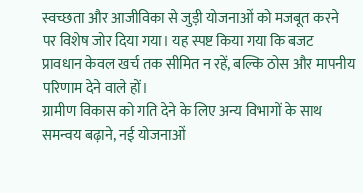स्वच्छता और आजीविका से जुड़ी योजनाओं को मजबूत करने पर विशेष जोर दिया गया। यह स्पष्ट किया गया कि बजट प्रावधान केवल खर्च तक सीमित न रहें, बल्कि ठोस और मापनीय परिणाम देने वाले हों।
ग्रामीण विकास को गति देने के लिए अन्य विभागों के साथ समन्वय बढ़ाने, नई योजनाओं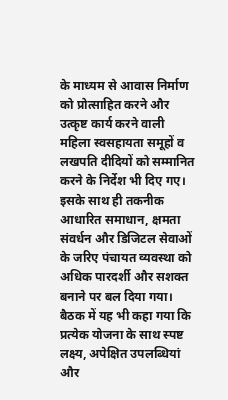के माध्यम से आवास निर्माण को प्रोत्साहित करने और उत्कृष्ट कार्य करने वाली महिला स्वसहायता समूहों व लखपति दीदियों को सम्मानित करने के निर्देश भी दिए गए।
इसके साथ ही तकनीक आधारित समाधान, क्षमता संवर्धन और डिजिटल सेवाओं के जरिए पंचायत व्यवस्था को अधिक पारदर्शी और सशक्त बनाने पर बल दिया गया। बैठक में यह भी कहा गया कि प्रत्येक योजना के साथ स्पष्ट लक्ष्य, अपेक्षित उपलब्धियां और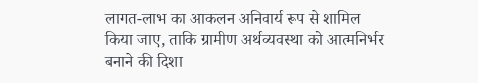लागत-लाभ का आकलन अनिवार्य रूप से शामिल किया जाए, ताकि ग्रामीण अर्थव्यवस्था को आत्मनिर्भर बनाने की दिशा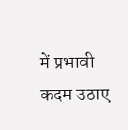में प्रभावी कदम उठाए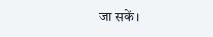जा सकें।